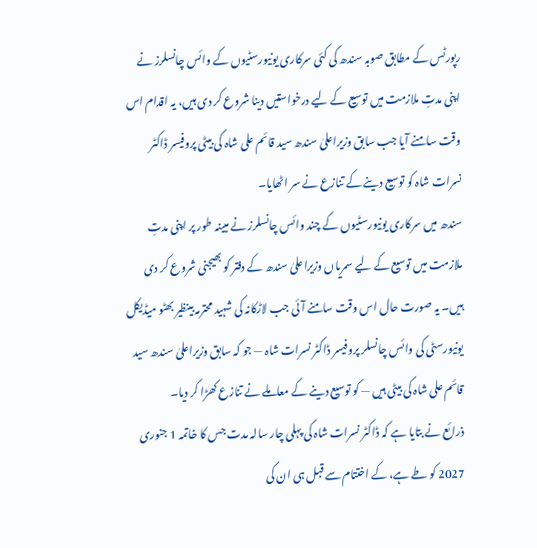رپورٹس کے مطابق صوبہ سندھ کی کئی سرکاری یونیورسٹیوں کے وائس چانسلرز نے اپنی مدتِ ملازمت میں توسیع کے لیے درخواستیں دینا شروع کر دی ہیں، یہ اقدام اس وقت سامنے آیا جب سابق وزیراعلیٰ سندھ سید قائم علی شاہ کی بیٹی پروفیسر ڈاکٹر نسرات شاہ کو توسیع دینے کے تنازع نے سر اٹھایا۔
سندھ میں سرکاری یونیورسٹیوں کے چند وائس چانسلرز نے مبینہ طور پر اپنی مدتِ ملازمت میں توسیع کے لیے سمریاں وزیراعلیٰ سندھ کے دفتر کو بھیجنی شروع کر دی ہیں۔ یہ صورت حال اس وقت سامنے آئی جب لاڑکانہ کی شہید محترمہ بینظیر بھٹو میڈیکل یونیورسٹی کی وائس چانسلر پروفیسر ڈاکٹر نسرات شاہ — جو کہ سابق وزیراعلیٰ سندھ سید قائم علی شاہ کی بیٹی ہیں — کو توسیع دینے کے معاملے نے تنازع کھڑا کر دیا۔
ذرائع نے بتایا ہے کہ ڈاکٹر نسرات شاہ کی پہلی چار سالہ مدت جس کا خاتمہ 1 جنوری 2027 کو طے ہے، کے اختتام سے قبل ہی ان کی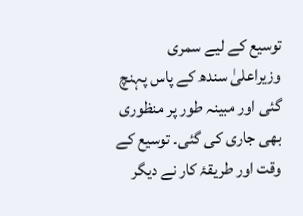توسیع کے لیے سمری وزیراعلیٰ سندھ کے پاس پہنچ گئی اور مبینہ طور پر منظوری بھی جاری کی گئی۔ توسیع کے وقت اور طریقۂ کار نے دیگر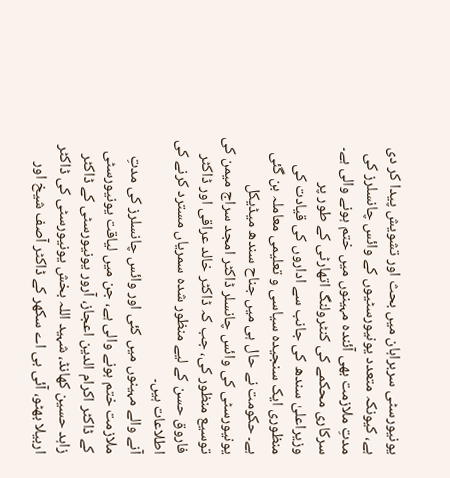یونیورسٹی سربراہان میں بحث اور تشویش پیدا کر دی ہے، کیونکہ متعدد یونیورسٹیوں کے وائس چانسلرز کی مدتِ ملازمت بھی آئندہ مہینوں میں ختم ہونے والی ہے۔
سرکاری محکمے کی کنٹرولنگ اتھارٹی کے طور پر وزیراعلیٰ سندھ کی جانب سے اداروں کی قیادت کی منظوری ایک سنجیدہ سیاسی و تعلیمی معاملہ بن گئی ہے۔ حکومت نے حال ہی میں جناح سندھ میڈیکل یونیورسٹی کی وائس چانسلر ڈاکٹر امجد سراج میمن کی توسیع منظور کی، جب کہ ڈاکٹر خالد عراقی اور ڈاکٹر فاروق حسن کے لیے منظور شدہ سمریاں مسترد کرنے کی اطلاعات ہیں۔
آنے والے مہینوں میں کئی اور وائس چانسلرز کی مدتِ ملازمت ختم ہونے والی ہے، جن میں لیاقت یونیورسٹی کے ڈاکٹر اکرام الدین اعجاز، آرور یونیورسٹی کے ڈاکٹر زاہد حسین کھانڈ، شہید اللہ بخش یونیورسٹی کی ڈاکٹر اربیلا بھٹو، آئی بی اے سکھر کے ڈاکٹر آصف شیخ اور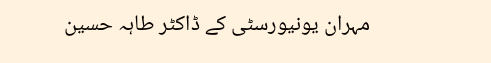مہران یونیورسٹی کے ڈاکٹر طاہہ حسین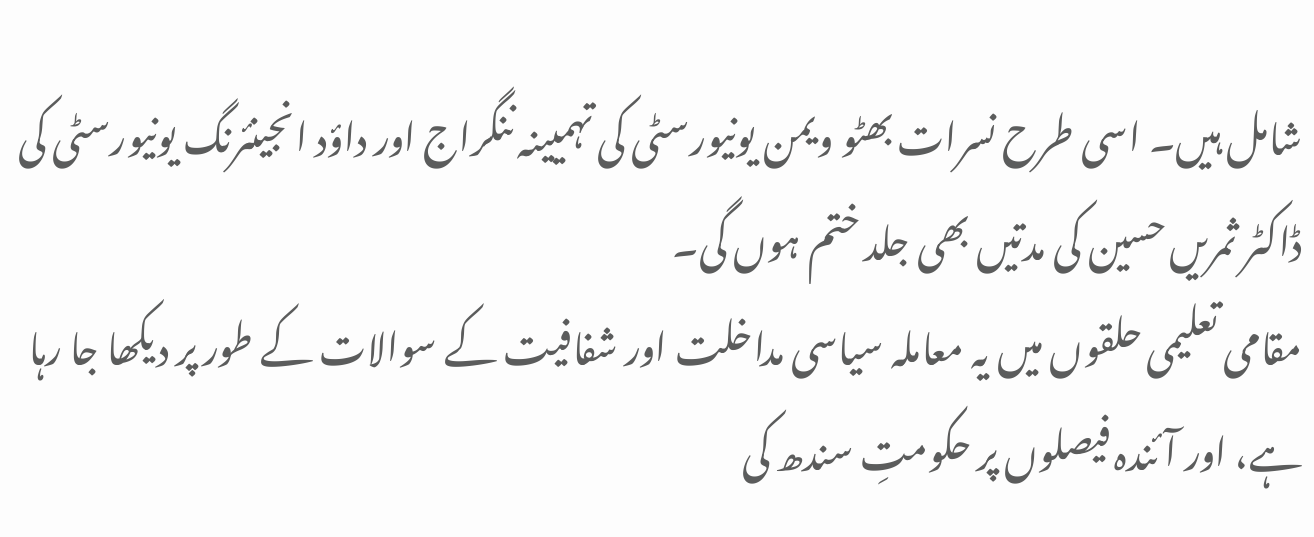شامل ہیں۔ اسی طرح نسرات بھٹو ویمن یونیورسٹی کی تہمیینہ ننگراج اور داؤد انجینئرنگ یونیورسٹی کی ڈاکٹر ثمریں حسین کی مدتیں بھی جلد ختم ہوں گی۔
مقامی تعلیمی حلقوں میں یہ معاملہ سیاسی مداخلت اور شفافیت کے سوالات کے طور پر دیکھا جا رہا ہے، اور آئندہ فیصلوں پر حکومتِ سندھ کی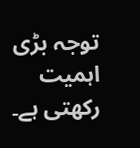توجہ بڑی اہمیت رکھتی ہے۔